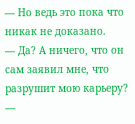— Но ведь это пока что никак не доказано.
— Да? А ничего, что он сам заявил мне, что разрушит мою карьеру?
—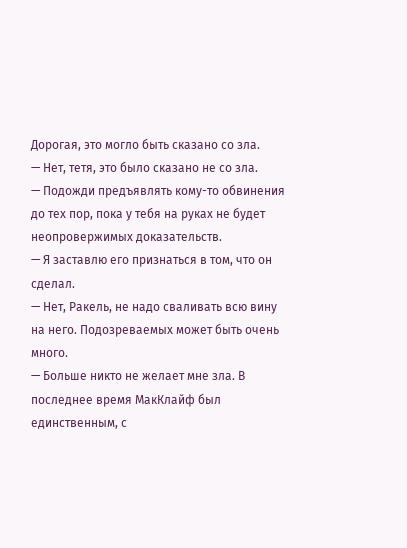Дорогая, это могло быть сказано со зла.
— Нет, тетя, это было сказано не со зла.
— Подожди предъявлять кому-то обвинения до тех пор, пока у тебя на руках не будет неопровержимых доказательств.
— Я заставлю его признаться в том, что он сделал.
— Нет, Ракель, не надо сваливать всю вину на него. Подозреваемых может быть очень много.
— Больше никто не желает мне зла. В последнее время МакКлайф был единственным, с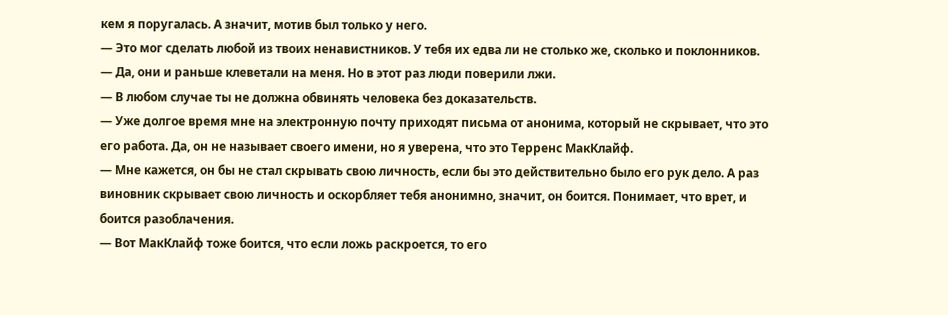кем я поругалась. А значит, мотив был только у него.
— Это мог сделать любой из твоих ненавистников. У тебя их едва ли не столько же, сколько и поклонников.
— Да, они и раньше клеветали на меня. Но в этот раз люди поверили лжи.
— В любом случае ты не должна обвинять человека без доказательств.
— Уже долгое время мне на электронную почту приходят письма от анонима, который не скрывает, что это его работа. Да, он не называет своего имени, но я уверена, что это Терренс МакКлайф.
— Мне кажется, он бы не стал скрывать свою личность, если бы это действительно было его рук дело. А раз виновник скрывает свою личность и оскорбляет тебя анонимно, значит, он боится. Понимает, что врет, и боится разоблачения.
— Вот МакКлайф тоже боится, что если ложь раскроется, то его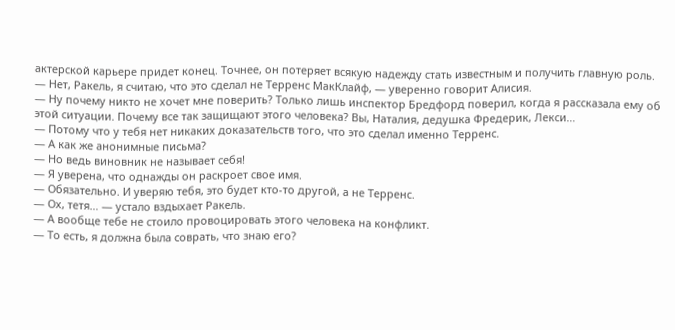актерской карьере придет конец. Точнее, он потеряет всякую надежду стать известным и получить главную роль.
— Нет, Ракель, я считаю, что это сделал не Терренс МакКлайф, — уверенно говорит Алисия.
— Ну почему никто не хочет мне поверить? Только лишь инспектор Бредфорд поверил, когда я рассказала ему об этой ситуации. Почему все так защищают этого человека? Вы, Наталия, дедушка Фредерик, Лекси…
— Потому что у тебя нет никаких доказательств того, что это сделал именно Терренс.
— А как же анонимные письма?
— Но ведь виновник не называет себя!
— Я уверена, что однажды он раскроет свое имя.
— Обязательно. И уверяю тебя, это будет кто-то другой, а не Терренс.
— Ох, тетя… — устало вздыхает Ракель.
— А вообще тебе не стоило провоцировать этого человека на конфликт.
— То есть, я должна была соврать, что знаю его?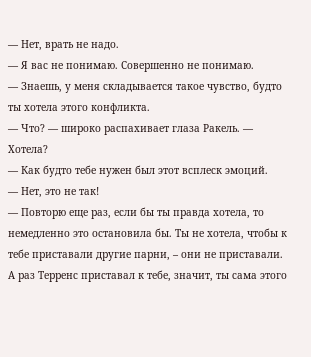— Нет, врать не надо.
— Я вас не понимаю. Совершенно не понимаю.
— Знаешь, у меня складывается такое чувство, будто ты хотела этого конфликта.
— Что? — широко распахивает глаза Ракель. — Хотела?
— Как будто тебе нужен был этот всплеск эмоций.
— Нет, это не так!
— Повторю еще раз, если бы ты правда хотела, то немедленно это остановила бы. Ты не хотела, чтобы к тебе приставали другие парни, – они не приставали. А раз Терренс приставал к тебе, значит, ты сама этого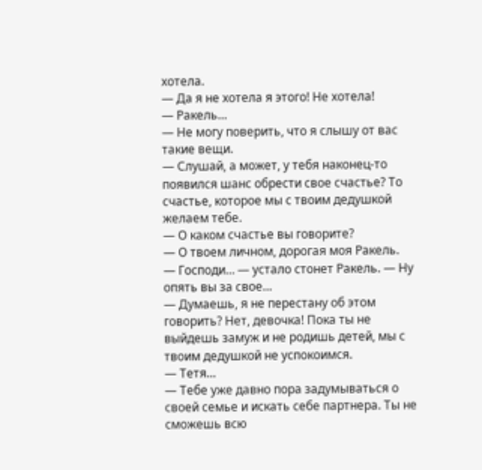хотела.
— Да я не хотела я этого! Не хотела!
— Ракель…
— Не могу поверить, что я слышу от вас такие вещи.
— Слушай, а может, у тебя наконец-то появился шанс обрести свое счастье? То счастье, которое мы с твоим дедушкой желаем тебе.
— О каком счастье вы говорите?
— О твоем личном, дорогая моя Ракель.
— Господи… — устало стонет Ракель. — Ну опять вы за свое…
— Думаешь, я не перестану об этом говорить? Нет, девочка! Пока ты не выйдешь замуж и не родишь детей, мы с твоим дедушкой не успокоимся.
— Тетя…
— Тебе уже давно пора задумываться о своей семье и искать себе партнера. Ты не сможешь всю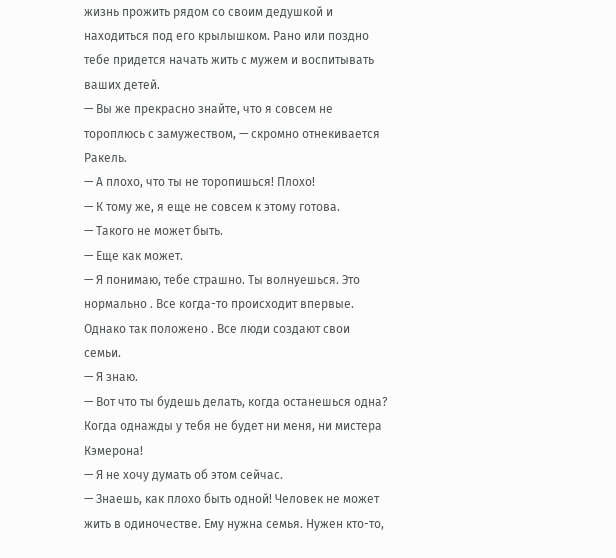жизнь прожить рядом со своим дедушкой и находиться под его крылышком. Рано или поздно тебе придется начать жить с мужем и воспитывать ваших детей.
— Вы же прекрасно знайте, что я совсем не тороплюсь с замужеством, — скромно отнекивается Ракель.
— А плохо, что ты не торопишься! Плохо!
— К тому же, я еще не совсем к этому готова.
— Такого не может быть.
— Еще как может.
— Я понимаю, тебе страшно. Ты волнуешься. Это нормально . Все когда-то происходит впервые. Однако так положено . Все люди создают свои семьи.
— Я знаю.
— Вот что ты будешь делать, когда останешься одна? Когда однажды у тебя не будет ни меня, ни мистера Кэмерона!
— Я не хочу думать об этом сейчас.
— Знаешь, как плохо быть одной! Человек не может жить в одиночестве. Ему нужна семья. Нужен кто-то,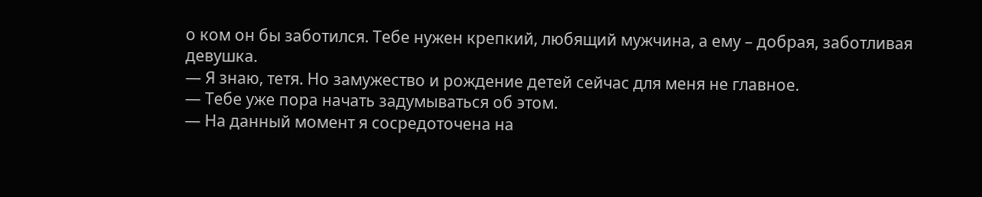о ком он бы заботился. Тебе нужен крепкий, любящий мужчина, а ему – добрая, заботливая девушка.
— Я знаю, тетя. Но замужество и рождение детей сейчас для меня не главное.
— Тебе уже пора начать задумываться об этом.
— На данный момент я сосредоточена на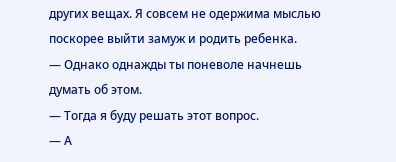других вещах. Я совсем не одержима мыслью поскорее выйти замуж и родить ребенка.
— Однако однажды ты поневоле начнешь думать об этом.
— Тогда я буду решать этот вопрос.
— А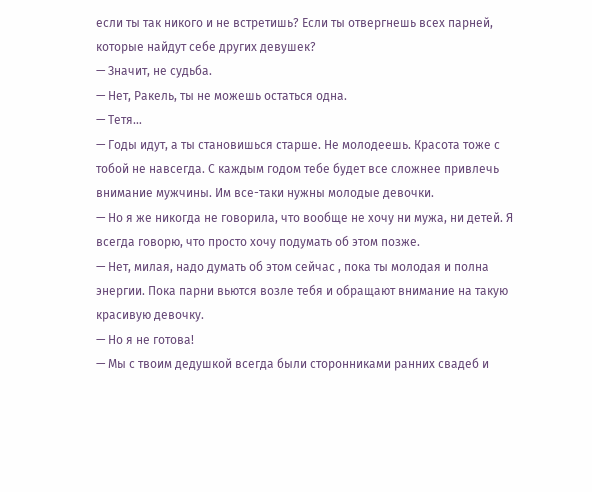если ты так никого и не встретишь? Если ты отвергнешь всех парней, которые найдут себе других девушек?
— Значит, не судьба.
— Нет, Ракель, ты не можешь остаться одна.
— Тетя…
— Годы идут, а ты становишься старше. Не молодеешь. Красота тоже с тобой не навсегда. С каждым годом тебе будет все сложнее привлечь внимание мужчины. Им все-таки нужны молодые девочки.
— Но я же никогда не говорила, что вообще не хочу ни мужа, ни детей. Я всегда говорю, что просто хочу подумать об этом позже.
— Нет, милая, надо думать об этом сейчас , пока ты молодая и полна энергии. Пока парни вьются возле тебя и обращают внимание на такую красивую девочку.
— Но я не готова!
— Мы с твоим дедушкой всегда были сторонниками ранних свадеб и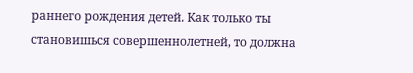раннего рождения детей. Как только ты становишься совершеннолетней, то должна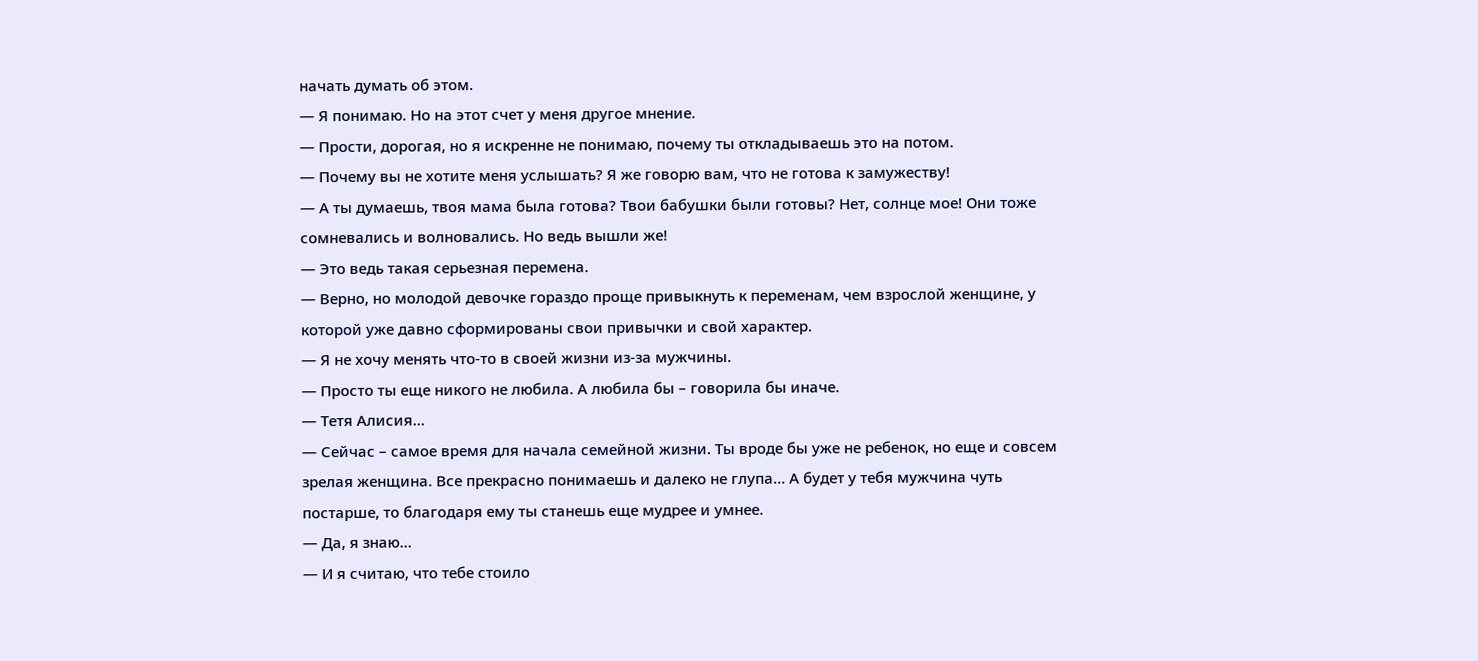начать думать об этом.
— Я понимаю. Но на этот счет у меня другое мнение.
— Прости, дорогая, но я искренне не понимаю, почему ты откладываешь это на потом.
— Почему вы не хотите меня услышать? Я же говорю вам, что не готова к замужеству!
— А ты думаешь, твоя мама была готова? Твои бабушки были готовы? Нет, солнце мое! Они тоже сомневались и волновались. Но ведь вышли же!
— Это ведь такая серьезная перемена.
— Верно, но молодой девочке гораздо проще привыкнуть к переменам, чем взрослой женщине, у которой уже давно сформированы свои привычки и свой характер.
— Я не хочу менять что-то в своей жизни из-за мужчины.
— Просто ты еще никого не любила. А любила бы – говорила бы иначе.
— Тетя Алисия…
— Сейчас – самое время для начала семейной жизни. Ты вроде бы уже не ребенок, но еще и совсем зрелая женщина. Все прекрасно понимаешь и далеко не глупа… А будет у тебя мужчина чуть постарше, то благодаря ему ты станешь еще мудрее и умнее.
— Да, я знаю…
— И я считаю, что тебе стоило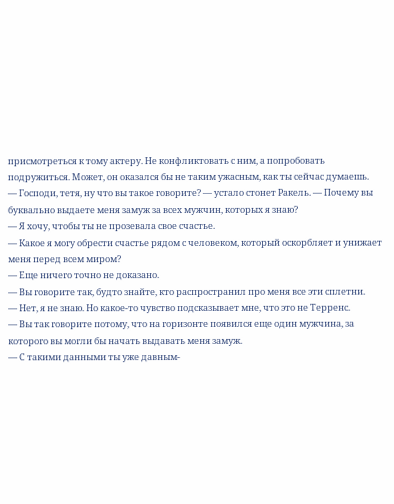присмотреться к тому актеру. Не конфликтовать с ним, а попробовать подружиться. Может, он оказался бы не таким ужасным, как ты сейчас думаешь.
— Господи, тетя, ну что вы такое говорите? — устало стонет Ракель. — Почему вы буквально выдаете меня замуж за всех мужчин, которых я знаю?
— Я хочу, чтобы ты не прозевала свое счастье.
— Какое я могу обрести счастье рядом с человеком, который оскорбляет и унижает меня перед всем миром?
— Еще ничего точно не доказано.
— Вы говорите так, будто знайте, кто распространил про меня все эти сплетни.
— Нет, я не знаю. Но какое-то чувство подсказывает мне, что это не Терренс.
— Вы так говорите потому, что на горизонте появился еще один мужчина, за которого вы могли бы начать выдавать меня замуж.
— С такими данными ты уже давным-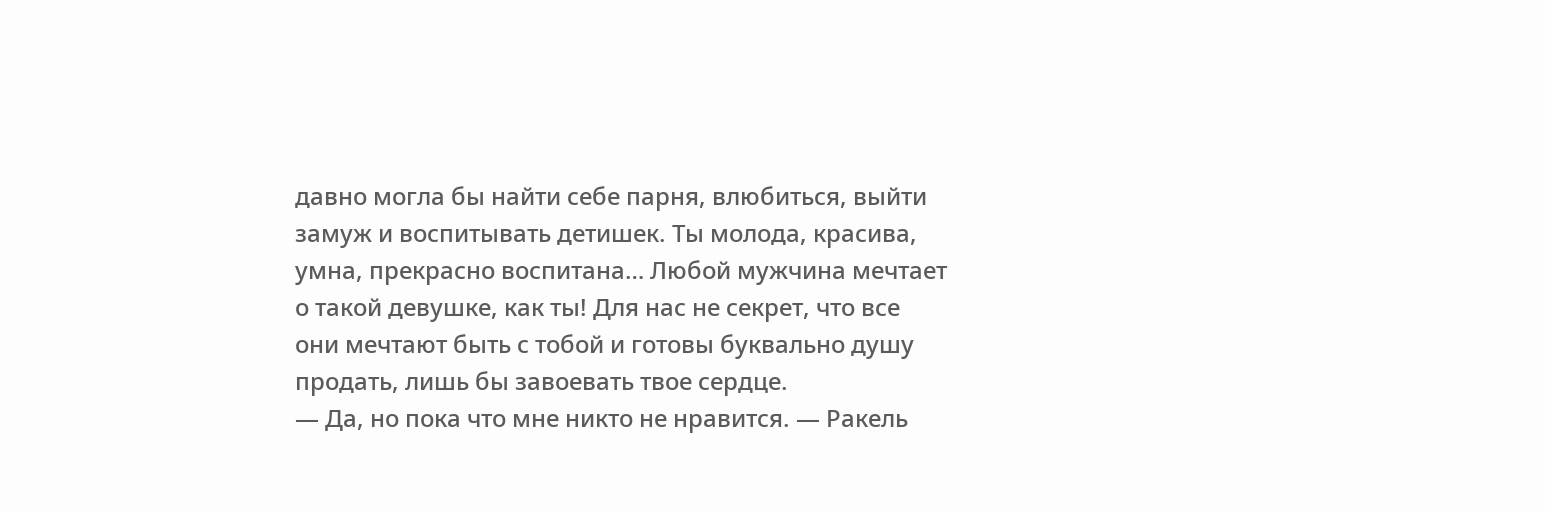давно могла бы найти себе парня, влюбиться, выйти замуж и воспитывать детишек. Ты молода, красива, умна, прекрасно воспитана… Любой мужчина мечтает о такой девушке, как ты! Для нас не секрет, что все они мечтают быть с тобой и готовы буквально душу продать, лишь бы завоевать твое сердце.
— Да, но пока что мне никто не нравится. — Ракель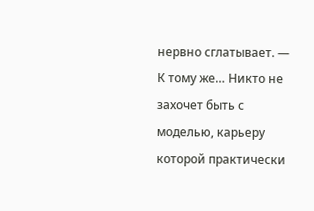нервно сглатывает. — К тому же… Никто не захочет быть с моделью, карьеру которой практически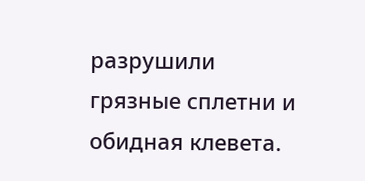разрушили грязные сплетни и обидная клевета.